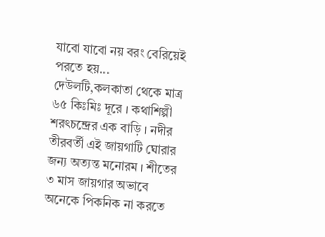যাবো যাবো নয় বরং বেরিয়েই পরতে হয়...
দেউলটি,কলকাতা থেকে মাত্র ৬৫ কিঃমিঃ দূরে । কথাশিল্পী শরৎচন্দ্রের এক বাড়ি । নদীর তীরবর্তী এই জায়গাটি ঘোরার জন্য অত্যন্ত মনোরম । শীতের ৩ মাস জায়গার অভাবে অনেকে পিকনিক না করতে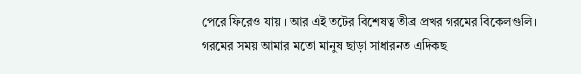পেরে ফিরেও যায় । আর এই তটের বিশেষত্ব তীব্র প্রখর গরমের বিকেলগুলি।
গরমের সময় আমার মতো মানুষ ছাড়া সাধারনত এদিকছ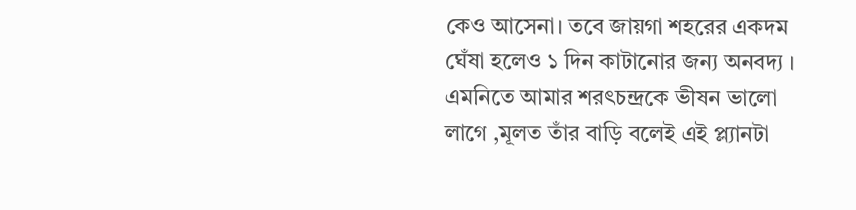কেও আসেনা। তবে জায়গা শহরের একদম ঘেঁষা হলেও ১ দিন কাটানোর জন্য অনবদ্য ।
এমনিতে আমার শরৎচন্দ্রকে ভীষন ভালো লাগে ,মূলত তাঁর বাড়ি বলেই এই প্ল্যানটা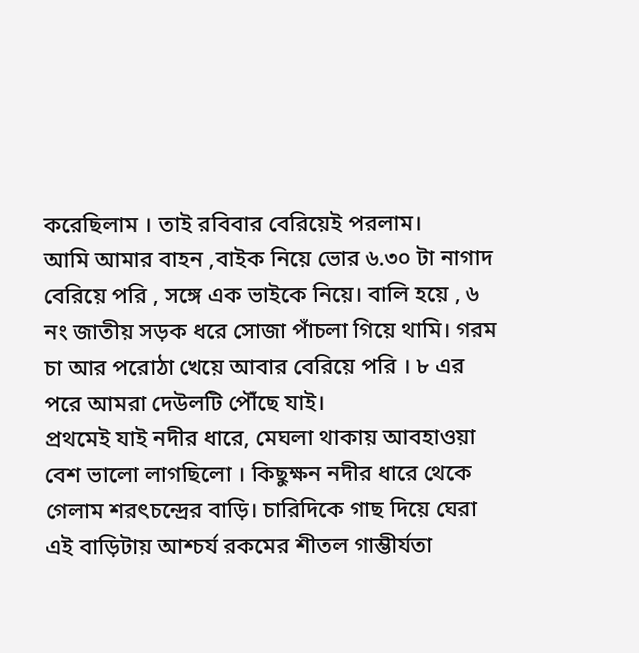করেছিলাম । তাই রবিবার বেরিয়েই পরলাম।
আমি আমার বাহন ,বাইক নিয়ে ভোর ৬.৩০ টা নাগাদ বেরিয়ে পরি , সঙ্গে এক ভাইকে নিয়ে। বালি হয়ে , ৬ নং জাতীয় সড়ক ধরে সোজা পাঁচলা গিয়ে থামি। গরম চা আর পরোঠা খেয়ে আবার বেরিয়ে পরি । ৮ এর পরে আমরা দেউলটি পৌঁছে যাই।
প্রথমেই যাই নদীর ধারে, মেঘলা থাকায় আবহাওয়া বেশ ভালো লাগছিলো । কিছুক্ষন নদীর ধারে থেকে গেলাম শরৎচন্দ্রের বাড়ি। চারিদিকে গাছ দিয়ে ঘেরা এই বাড়িটায় আশ্চর্য রকমের শীতল গাম্ভীর্যতা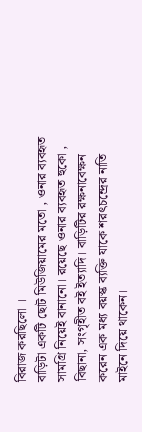বিরাজ করছিলো ।
বাড়িটা একটি ছোট মিউজিয়ামের মতো , ওনার ব্যবহৃত সামগ্রি নিয়েই বানানো। রয়েছে ওনার ব্যবহৃত হুকো , বিছানা, সংগৃহীত বই ইত্যাদি। বাড়িটির রক্ষনাবেক্ষন করেন এক মধ্য বয়স্ক ব্যক্তি যাকে শরৎচন্দ্রের নাতি মাইনে দিয়ে থাকেন।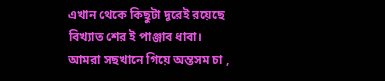এখান থেকে কিছুটা দূরেই রয়েছে বিখ্যাত শের ই পাঞ্জাব ধাবা। আমরা সছখানে গিয়ে অম্তসম চা ,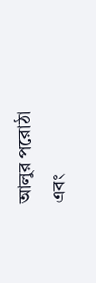আলুর পরোঠা এবং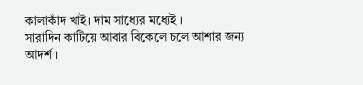কালাকাঁদ খাই। দাম সাধ্যের মধ্যেই ।
সারাদিন কাটিয়ে আবার বিকেলে চলে আশার জন্য আদর্শ ।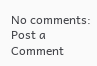No comments:
Post a Comment